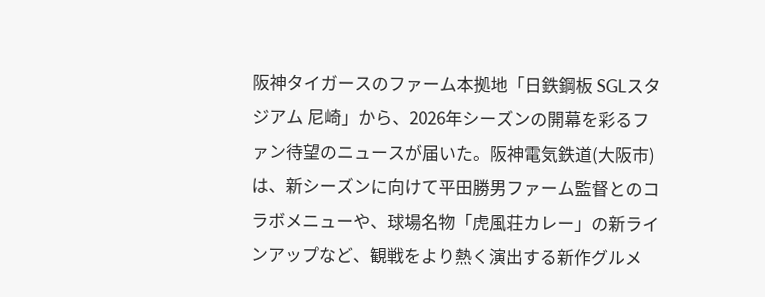阪神タイガースのファーム本拠地「日鉄鋼板 SGLスタジアム 尼崎」から、2026年シーズンの開幕を彩るファン待望のニュースが届いた。阪神電気鉄道(大阪市)は、新シーズンに向けて平田勝男ファーム監督とのコラボメニューや、球場名物「虎風荘カレー」の新ラインアップなど、観戦をより熱く演出する新作グルメ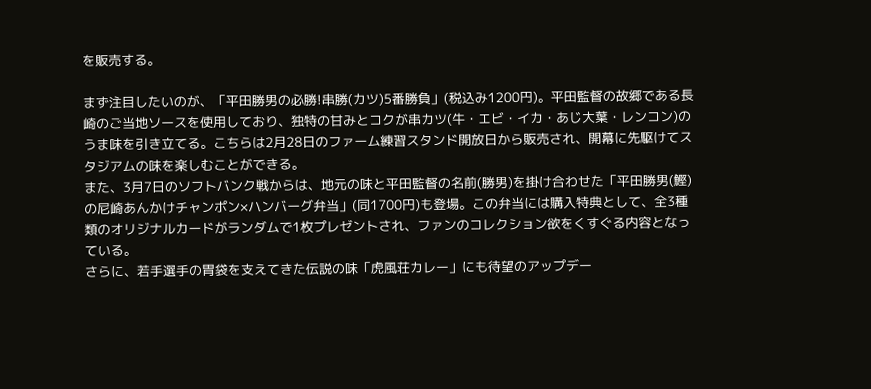を販売する。

まず注目したいのが、「平田勝男の必勝!串勝(カツ)5番勝負」(税込み1200円)。平田監督の故郷である長崎のご当地ソースを使用しており、独特の甘みとコクが串カツ(牛・エビ・イカ・あじ大葉・レンコン)のうま味を引き立てる。こちらは2月28日のファーム練習スタンド開放日から販売され、開幕に先駆けてスタジアムの味を楽しむことができる。
また、3月7日のソフトバンク戦からは、地元の味と平田監督の名前(勝男)を掛け合わせた「平田勝男(鰹)の尼崎あんかけチャンポン×ハンバーグ弁当」(同1700円)も登場。この弁当には購入特典として、全3種類のオリジナルカードがランダムで1枚プレゼントされ、ファンのコレクション欲をくすぐる内容となっている。
さらに、若手選手の胃袋を支えてきた伝説の味「虎風荘カレー」にも待望のアップデー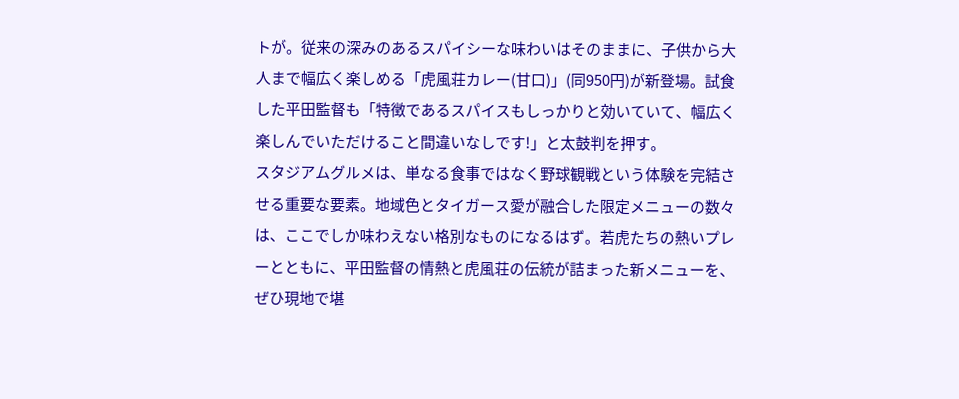トが。従来の深みのあるスパイシーな味わいはそのままに、子供から大人まで幅広く楽しめる「虎風荘カレー(甘口)」(同950円)が新登場。試食した平田監督も「特徴であるスパイスもしっかりと効いていて、幅広く楽しんでいただけること間違いなしです!」と太鼓判を押す。
スタジアムグルメは、単なる食事ではなく野球観戦という体験を完結させる重要な要素。地域色とタイガース愛が融合した限定メニューの数々は、ここでしか味わえない格別なものになるはず。若虎たちの熱いプレーとともに、平田監督の情熱と虎風荘の伝統が詰まった新メニューを、ぜひ現地で堪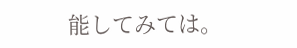能してみては。